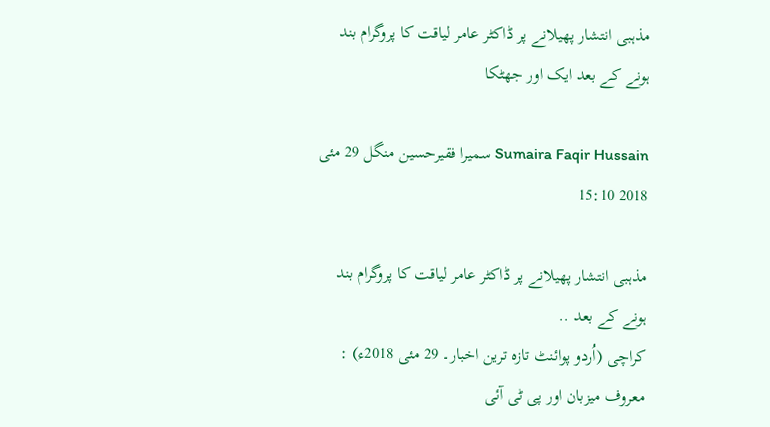مذہبی انتشار پھیلانے پر ڈاکٹر عامر لیاقت کا پروگرام بند ہونے کے بعد ایک اور جھٹکا

Sumaira Faqir Hussain سمیرا فقیرحسین منگل 29 مئی 2018 15:10

مذہبی انتشار پھیلانے پر ڈاکٹر عامر لیاقت کا پروگرام بند ہونے کے بعد ..
کراچی (اُردو پوائنٹ تازہ ترین اخبار۔ 29 مئی 2018ء) : معروف میزبان اور پی ٹی آئی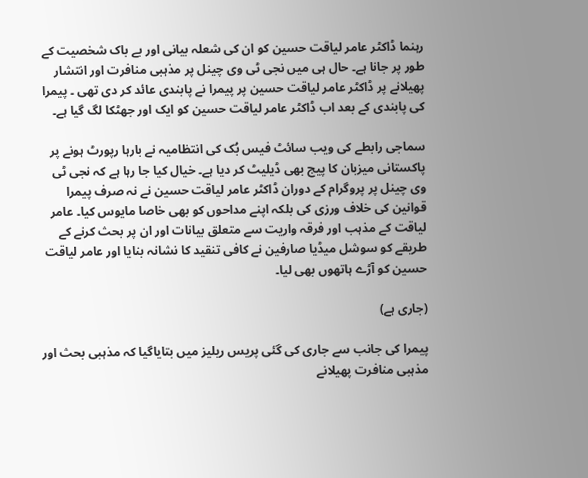رہنما ڈاکٹر عامر لیاقت حسین کو ان کی شعلہ بیانی اور بے باک شخصیت کے طور پر جانا ہے۔ حال ہی میں نجی ٹی وی چینل پر مذہبی منافرت اور انتشار پھیلانے پر ڈاکٹر عامر لیاقت حسین پر پیمرا نے پابندی عائد کر دی تھی ۔ پیمرا کی پابندی کے بعد اب ڈاکٹر عامر لیاقت حسین کو ایک اور جھٹکا لگ گیا ہے۔

سماجی رابطے کی ویب سائٹ فیس بُک کی انتظامیہ نے بارہا رپورٹ ہونے پر پاکستانی میزبان کا پیج بھی ڈیلیٹ کر دیا ہے۔ خیال کیا جا رہا ہے کہ نجی ٹی وی چینل پر پروگرام کے دوران ڈاکٹر عامر لیاقت حسین نے نہ صرف پیمرا قوانین کی خلاف ورزی کی بلکہ اپنے مداحوں کو بھی خاصا مایوس کیا۔ عامر لیاقت کے مذہب اور فرقہ واریت سے متعلق بیانات اور ان پر بحث کرنے کے طریقے کو سوشل میڈیا صارفین نے کافی تنقید کا نشانہ بنایا اور عامر لیاقت حسین کو آڑے ہاتھوں بھی لیا۔

(جاری ہے)

پیمرا کی جانب سے جاری کی گئی پریس ریلیز میں بتایاگیا کہ مذہبی بحث اور مذہبی منافرت پھیلانے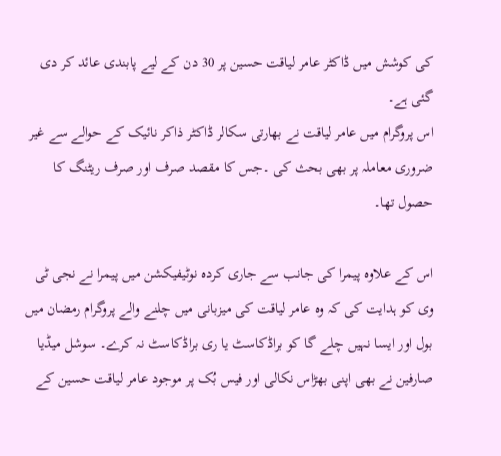کی کوشش میں ڈاکٹر عامر لیاقت حسین پر 30 دن کے لیے پابندی عائد کر دی گئی ہے۔
اس پروگرام میں عامر لیاقت نے بھارتی سکالر ڈاکٹر ذاکر نائیک کے حوالے سے غیر ضروری معاملہ پر بھی بحث کی ۔جس کا مقصد صرف اور صرف ریٹنگ کا حصول تھا۔

اس کے علاوہ پیمرا کی جانب سے جاری کردہ نوٹیفیکشن میں پیمرا نے نجی ٹی وی کو ہدایت کی کہ وہ عامر لیاقت کی میزبانی میں چلنے والے پروگرام رمضان میں بول اور ایسا نہیں چلے گا کو براڈکاسٹ یا ری براڈکاسٹ نہ کرے۔ سوشل میڈیا صارفین نے بھی اپنی بھڑاس نکالی اور فیس بُک پر موجود عامر لیاقت حسین کے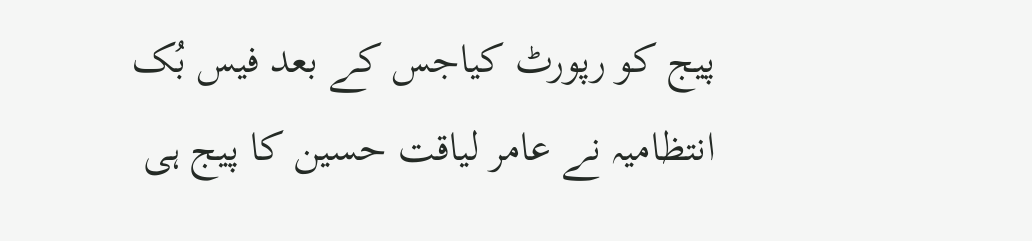پیج کو رپورٹ کیاجس کے بعد فیس بُک انتظامیہ نے عامر لیاقت حسین کا پیج ہی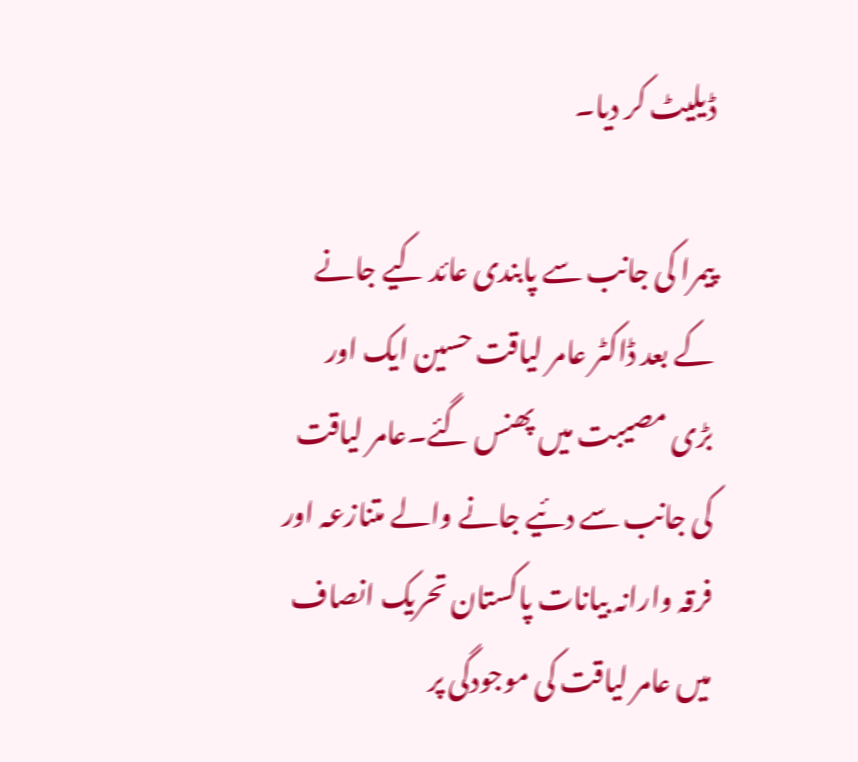ڈیلیٹ کر دیا۔

پیمرا کی جانب سے پابندی عائد کیے جانے کے بعد ڈاکٹر عامر لیاقت حسین ایک اور بڑی مصیبت میں پھنس گئے۔عامر لیاقت کی جانب سے دئیے جانے والے متنازعہ اور فرقہ وارانہ بیانات پاکستان تحریک انصاف میں عامر لیاقت کی موجودگی پر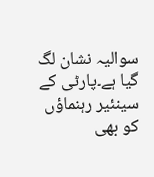سوالیہ نشان لگ گیا ہے۔پارٹی کے  سینئیر رہنماؤں کو بھی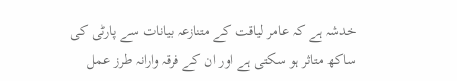خدشہ ہے کہ عامر لیاقت کے متنازعہ بیانات سے پارٹی کی ساکھ متاثر ہو سکتی ہے اور ان کے فرقہ وارانہ طرز عمل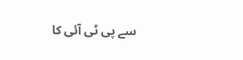سے پی ٹی آئی کا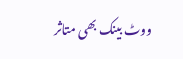ووٹ بینک بھی متاثر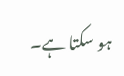ہو سکتا ہے۔